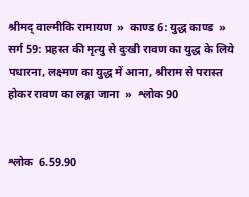श्रीमद् वाल्मीकि रामायण  »  काण्ड 6: युद्ध काण्ड  »  सर्ग 59: प्रहस्त की मृत्यु से दुःखी रावण का युद्ध के लिये पधारना, लक्ष्मण का युद्ध में आना, श्रीराम से परास्त होकर रावण का लङ्का जाना  »  श्लोक 90


श्लोक  6.59.90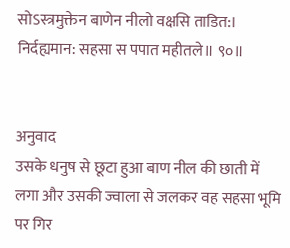सोऽस्त्रमुक्तेन बाणेन नीलो वक्षसि ताडित:।
निर्दह्यमान: सहसा स पपात महीतले॥ ९०॥


अनुवाद
उसके धनुष से छूटा हुआ बाण नील की छाती में लगा और उसकी ज्वाला से जलकर वह सहसा भूमि पर गिर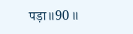पड़ा॥90॥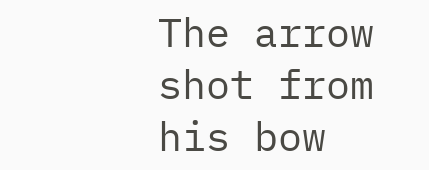The arrow shot from his bow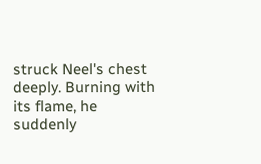struck Neel's chest deeply. Burning with its flame, he suddenly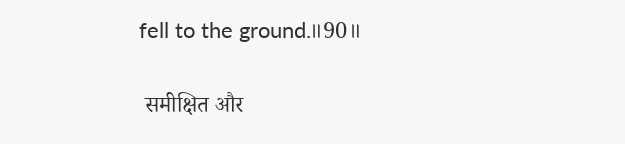fell to the ground.॥90॥

 समीक्षित और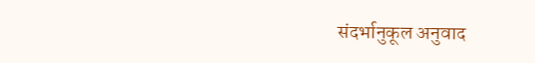संदर्भानुकूल अनुवाद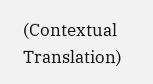(Contextual Translation)